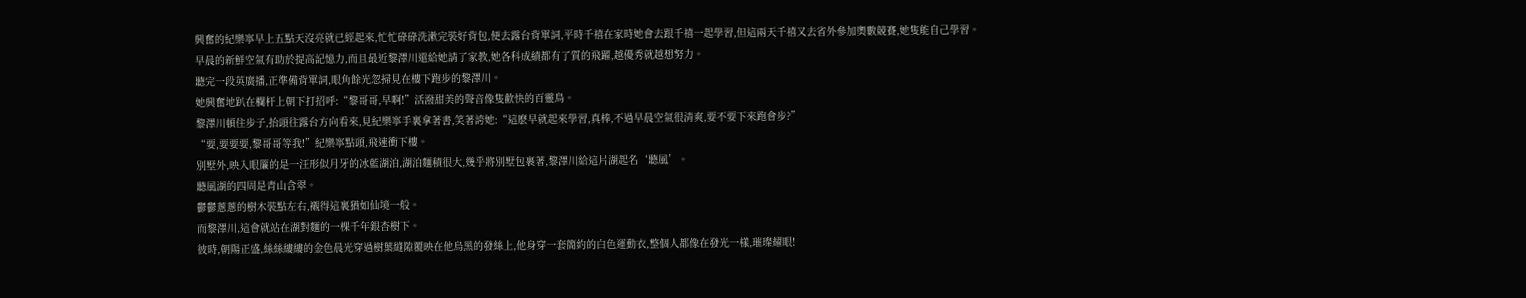興奮的紀樂寧早上五點天沒亮就已經起來,忙忙碌碌洗漱完裝好背包,便去露台背單詞,平時千禧在家時她會去跟千禧一起學習,但這兩天千禧又去省外參加奧數競賽,她隻能自己學習。
早晨的新鮮空氣有助於提高記憶力,而且最近黎澤川還給她請了家教,她各科成績都有了質的飛躍,越優秀就越想努力。
聽完一段英廣播,正準備背單詞,眼角餘光忽掃見在樓下跑步的黎澤川。
她興奮地趴在欄杆上朝下打招呼:“黎哥哥,早啊!”活潑甜美的聲音像隻歡快的百靈鳥。
黎澤川頓住步子,抬頭往露台方向看來,見紀樂寧手裏拿著書,笑著誇她:“這麽早就起來學習,真棒,不過早晨空氣很清爽,要不要下來跑會步?”
“要,要要要,黎哥哥等我!”紀樂寧點頭,飛速衝下樓。
別墅外,映入眼簾的是一汪形似月牙的冰藍湖泊,湖泊麵積很大,幾乎將別墅包裹著,黎澤川給這片湖起名‘聽風’。
聽風湖的四周是青山含翠。
鬱鬱蔥蔥的樹木裝點左右,襯得這裏猶如仙境一般。
而黎澤川,這會就站在湖對麵的一棵千年銀杏樹下。
彼時,朝陽正盛,絲絲縷縷的金色晨光穿過樹葉縫隙覆映在他烏黑的發絲上,他身穿一套簡約的白色運動衣,整個人都像在發光一樣,璀璨耀眼!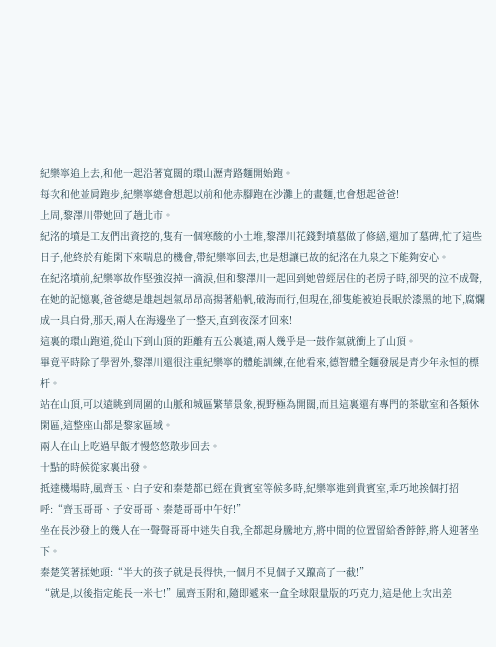紀樂寧追上去,和他一起沿著寬闊的環山瀝青路麵開始跑。
每次和他並肩跑步,紀樂寧總會想起以前和他赤腳跑在沙灘上的畫麵,也會想起爸爸!
上周,黎澤川帶她回了趟北市。
紀洺的墳是工友們出資挖的,隻有一個寒酸的小土堆,黎澤川花錢對墳墓做了修繕,還加了墓碑,忙了這些日子,他終於有能閑下來喘息的機會,帶紀樂寧回去,也是想讓已故的紀洺在九泉之下能夠安心。
在紀洺墳前,紀樂寧故作堅強沒掉一滴淚,但和黎澤川一起回到她曾經居住的老房子時,卻哭的泣不成聲,在她的記憶裏,爸爸總是雄赳赳氣昂昂高揚著船帆,破海而行,但現在,卻隻能被迫長眠於漆黑的地下,腐爛成一具白骨,那天,兩人在海邊坐了一整天,直到夜深才回來!
這裏的環山跑道,從山下到山頂的距離有五公裏遠,兩人幾乎是一鼓作氣就衝上了山頂。
畢竟平時除了學習外,黎澤川還很注重紀樂寧的體能訓練,在他看來,德智體全麵發展是青少年永恒的標杆。
站在山頂,可以遠眺到周圍的山脈和城區繁華景象,視野極為開闊,而且這裏還有專門的茶歇室和各類休閑區,這整座山都是黎家區域。
兩人在山上吃過早飯才慢悠悠散步回去。
十點的時候從家裏出發。
抵達機場時,風齊玉、白子安和秦楚都已經在貴賓室等候多時,紀樂寧進到貴賓室,乖巧地挨個打招呼:“齊玉哥哥、子安哥哥、秦楚哥哥中午好!”
坐在長沙發上的幾人在一聲聲哥哥中迷失自我,全都起身騰地方,將中間的位置留給香餑餑,將人迎著坐下。
秦楚笑著揉她頭:“半大的孩子就是長得快,一個月不見個子又躥高了一截!”
“就是,以後指定能長一米七!”風齊玉附和,隨即遞來一盒全球限量版的巧克力,這是他上次出差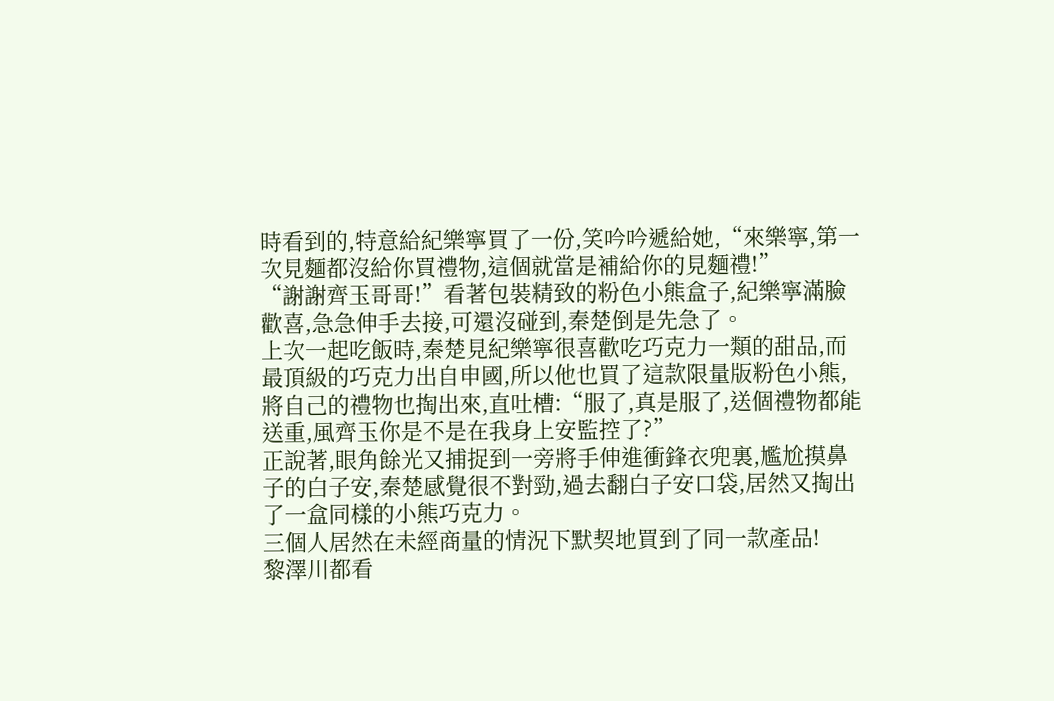時看到的,特意給紀樂寧買了一份,笑吟吟遞給她,“來樂寧,第一次見麵都沒給你買禮物,這個就當是補給你的見麵禮!”
“謝謝齊玉哥哥!”看著包裝精致的粉色小熊盒子,紀樂寧滿臉歡喜,急急伸手去接,可還沒碰到,秦楚倒是先急了。
上次一起吃飯時,秦楚見紀樂寧很喜歡吃巧克力一類的甜品,而最頂級的巧克力出自申國,所以他也買了這款限量版粉色小熊,將自己的禮物也掏出來,直吐槽:“服了,真是服了,送個禮物都能送重,風齊玉你是不是在我身上安監控了?”
正說著,眼角餘光又捕捉到一旁將手伸進衝鋒衣兜裏,尷尬摸鼻子的白子安,秦楚感覺很不對勁,過去翻白子安口袋,居然又掏出了一盒同樣的小熊巧克力。
三個人居然在未經商量的情況下默契地買到了同一款產品!
黎澤川都看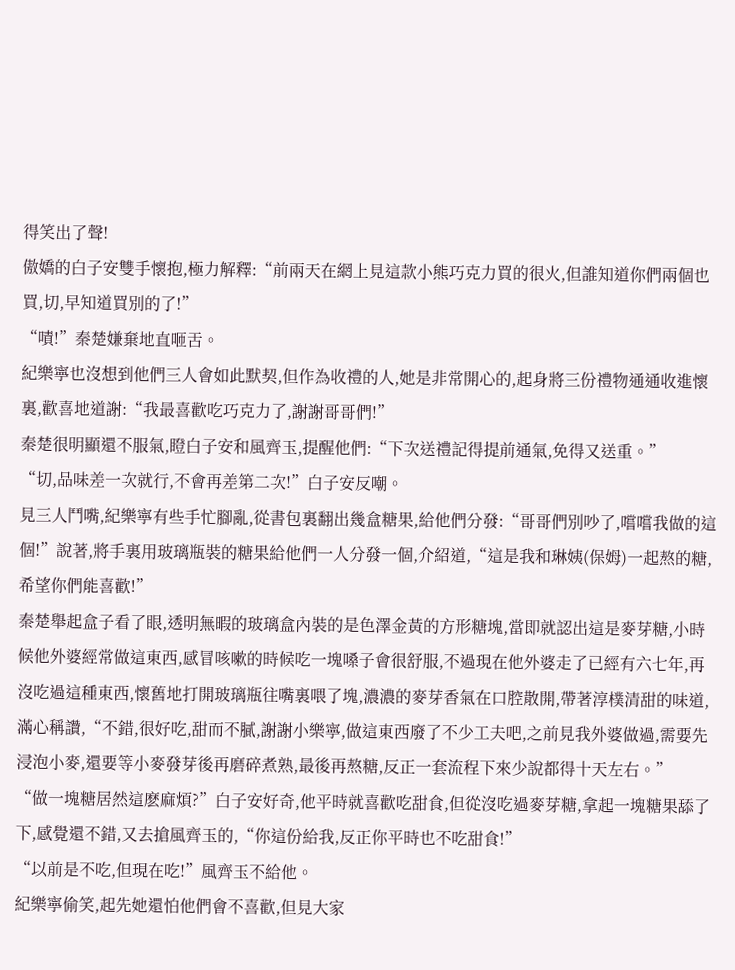得笑出了聲!
傲嬌的白子安雙手懷抱,極力解釋:“前兩天在網上見這款小熊巧克力買的很火,但誰知道你們兩個也買,切,早知道買別的了!”
“嘖!”秦楚嫌棄地直咂舌。
紀樂寧也沒想到他們三人會如此默契,但作為收禮的人,她是非常開心的,起身將三份禮物通通收進懷裏,歡喜地道謝:“我最喜歡吃巧克力了,謝謝哥哥們!”
秦楚很明顯還不服氣,瞪白子安和風齊玉,提醒他們:“下次送禮記得提前通氣,免得又送重。”
“切,品味差一次就行,不會再差第二次!”白子安反嘲。
見三人鬥嘴,紀樂寧有些手忙腳亂,從書包裏翻出幾盒糖果,給他們分發:“哥哥們別吵了,嚐嚐我做的這個!”說著,將手裏用玻璃瓶裝的糖果給他們一人分發一個,介紹道,“這是我和琳姨(保姆)一起熬的糖,希望你們能喜歡!”
秦楚舉起盒子看了眼,透明無暇的玻璃盒內裝的是色澤金黃的方形糖塊,當即就認出這是麥芽糖,小時候他外婆經常做這東西,感冒咳嗽的時候吃一塊嗓子會很舒服,不過現在他外婆走了已經有六七年,再沒吃過這種東西,懷舊地打開玻璃瓶往嘴裏喂了塊,濃濃的麥芽香氣在口腔散開,帶著淳樸清甜的味道,滿心稱讚,“不錯,很好吃,甜而不膩,謝謝小樂寧,做這東西廢了不少工夫吧,之前見我外婆做過,需要先浸泡小麥,還要等小麥發芽後再磨碎煮熟,最後再熬糖,反正一套流程下來少說都得十天左右。”
“做一塊糖居然這麽麻煩?”白子安好奇,他平時就喜歡吃甜食,但從沒吃過麥芽糖,拿起一塊糖果舔了下,感覺還不錯,又去搶風齊玉的,“你這份給我,反正你平時也不吃甜食!”
“以前是不吃,但現在吃!”風齊玉不給他。
紀樂寧偷笑,起先她還怕他們會不喜歡,但見大家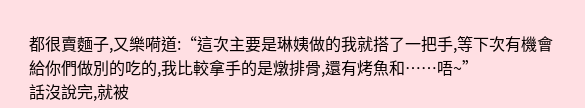都很賣麵子,又樂嗬道:“這次主要是琳姨做的我就搭了一把手,等下次有機會給你們做別的吃的,我比較拿手的是燉排骨,還有烤魚和……唔~”
話沒說完,就被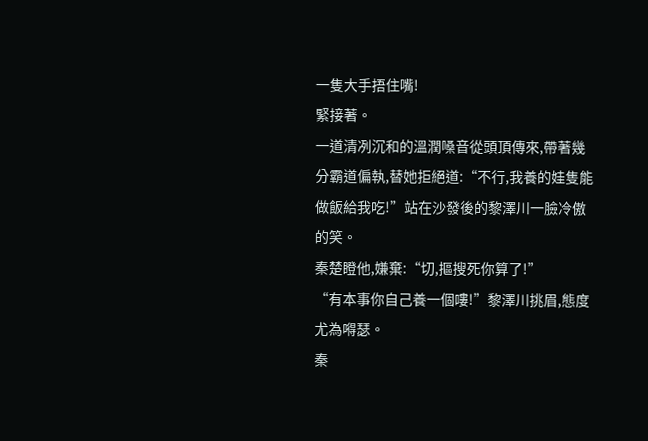一隻大手捂住嘴!
緊接著。
一道清冽沉和的溫潤嗓音從頭頂傳來,帶著幾分霸道偏執,替她拒絕道:“不行,我養的娃隻能做飯給我吃!”站在沙發後的黎澤川一臉冷傲的笑。
秦楚瞪他,嫌棄:“切,摳搜死你算了!”
“有本事你自己養一個嘍!”黎澤川挑眉,態度尤為嘚瑟。
秦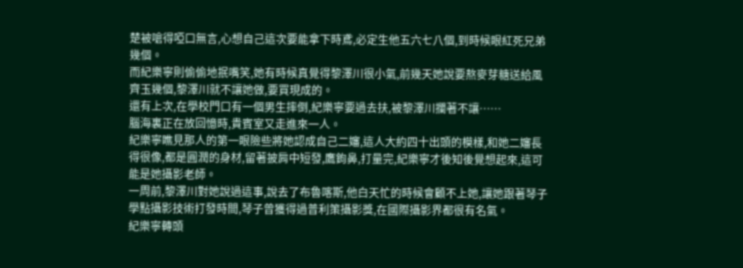楚被嗆得啞口無言,心想自己這次要能拿下時鳶,必定生他五六七八個,到時候眼紅死兄弟幾個。
而紀樂寧則偷偷地抿嘴笑,她有時候真覺得黎澤川很小氣,前幾天她說要熬麥芽糖送給風齊玉幾個,黎澤川就不讓她做,要買現成的。
還有上次,在學校門口有一個男生摔倒,紀樂寧要過去扶,被黎澤川攔著不讓……
腦海裏正在放回憶時,貴賓室又走進來一人。
紀樂寧瞧見那人的第一眼險些將她認成自己二嬸,這人大約四十出頭的模樣,和她二嬸長得很像,都是圓潤的身材,留著披肩中短發,鷹鉤鼻,打量完,紀樂寧才後知後覺想起來,這可能是她攝影老師。
一周前,黎澤川對她說過這事,說去了布魯喀斯,他白天忙的時候會顧不上她,讓她跟著琴子學點攝影技術打發時間,琴子曾獲得過普利策攝影獎,在國際攝影界都很有名氣。
紀樂寧轉頭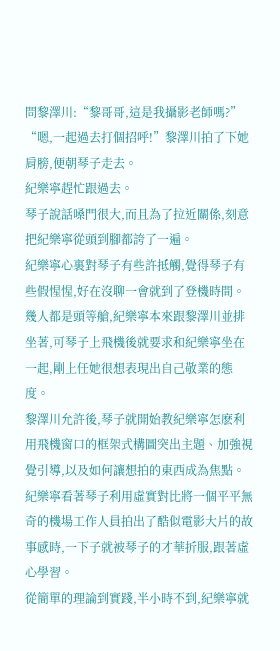問黎澤川:“黎哥哥,這是我攝影老師嗎?”
“嗯,一起過去打個招呼!”黎澤川拍了下她肩膀,便朝琴子走去。
紀樂寧趕忙跟過去。
琴子說話嗓門很大,而且為了拉近關係,刻意把紀樂寧從頭到腳都誇了一遍。
紀樂寧心裏對琴子有些許抵觸,覺得琴子有些假惺惺,好在沒聊一會就到了登機時間。
幾人都是頭等艙,紀樂寧本來跟黎澤川並排坐著,可琴子上飛機後就要求和紀樂寧坐在一起,剛上任她很想表現出自己敬業的態度。
黎澤川允許後,琴子就開始教紀樂寧怎麽利用飛機窗口的框架式構圖突出主題、加強視覺引導,以及如何讓想拍的東西成為焦點。
紀樂寧看著琴子利用虛實對比將一個平平無奇的機場工作人員拍出了酷似電影大片的故事感時,一下子就被琴子的才華折服,跟著虛心學習。
從簡單的理論到實踐,半小時不到,紀樂寧就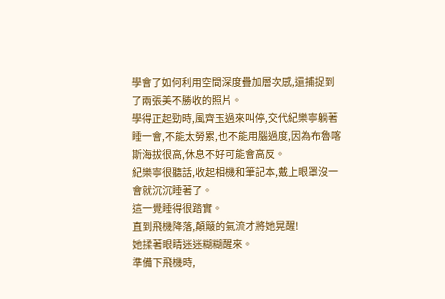學會了如何利用空間深度疊加層次感,還捕捉到了兩張美不勝收的照片。
學得正起勁時,風齊玉過來叫停,交代紀樂寧躺著睡一會,不能太勞累,也不能用腦過度,因為布魯喀斯海拔很高,休息不好可能會高反。
紀樂寧很聽話,收起相機和筆記本,戴上眼罩沒一會就沉沉睡著了。
這一覺睡得很踏實。
直到飛機降落,顛簸的氣流才將她晃醒!
她揉著眼睛迷迷糊糊醒來。
準備下飛機時,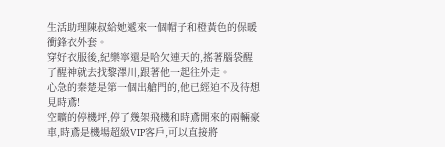生活助理陳叔給她遞來一個帽子和橙黃色的保暖衝鋒衣外套。
穿好衣服後,紀樂寧還是哈欠連天的,搖著腦袋醒了醒神就去找黎澤川,跟著他一起往外走。
心急的秦楚是第一個出艙門的,他已經迫不及待想見時鳶!
空曠的停機坪,停了幾架飛機和時鳶開來的兩輛豪車,時鳶是機場超級VIP客戶,可以直接將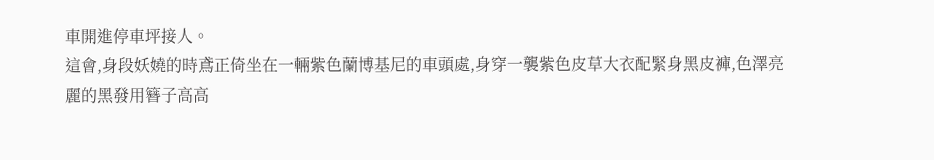車開進停車坪接人。
這會,身段妖嬈的時鳶正倚坐在一輛紫色蘭博基尼的車頭處,身穿一襲紫色皮草大衣配緊身黑皮褲,色澤亮麗的黑發用簪子高高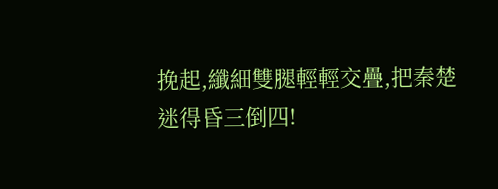挽起,纖細雙腿輕輕交疊,把秦楚迷得昏三倒四!